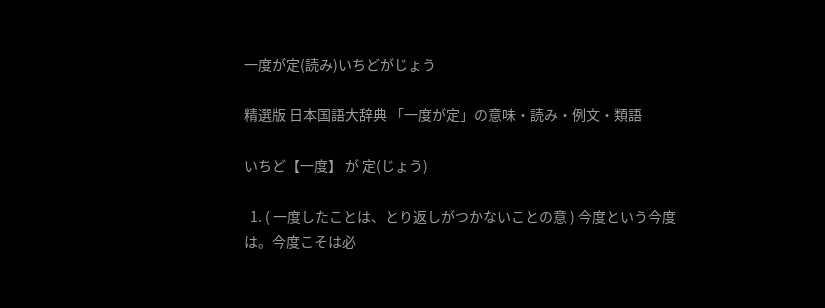一度が定(読み)いちどがじょう

精選版 日本国語大辞典 「一度が定」の意味・読み・例文・類語

いちど【一度】 が 定(じょう)

  1. ( 一度したことは、とり返しがつかないことの意 ) 今度という今度は。今度こそは必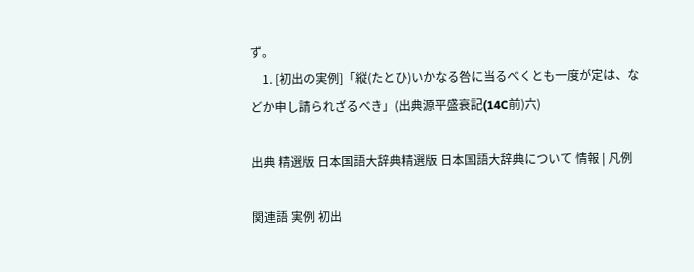ず。
    1. [初出の実例]「縦(たとひ)いかなる咎に当るべくとも一度が定は、などか申し請られざるべき」(出典源平盛衰記(14C前)六)

出典 精選版 日本国語大辞典精選版 日本国語大辞典について 情報 | 凡例

関連語 実例 初出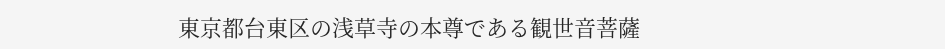東京都台東区の浅草寺の本尊である観世音菩薩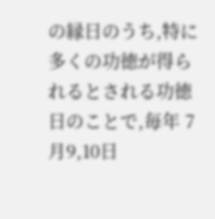の縁日のうち,特に多くの功徳が得られるとされる功徳日のことで,毎年 7月9,10日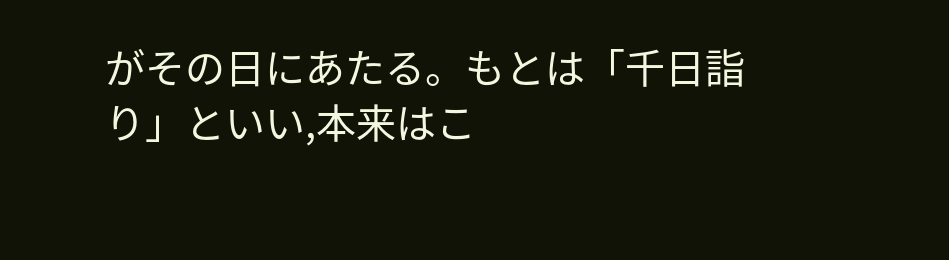がその日にあたる。もとは「千日詣り」といい,本来はこ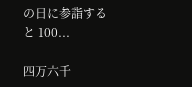の日に参詣すると 100...

四万六千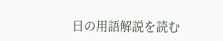日の用語解説を読む